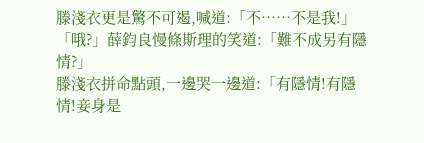滕淺衣更是驚不可遏,喊道:「不……不是我!」
「哦?」薛鈞良慢條斯理的笑道:「難不成另有隱情?」
滕淺衣拼命點頭,一邊哭一邊道:「有隱情!有隱情!妾身是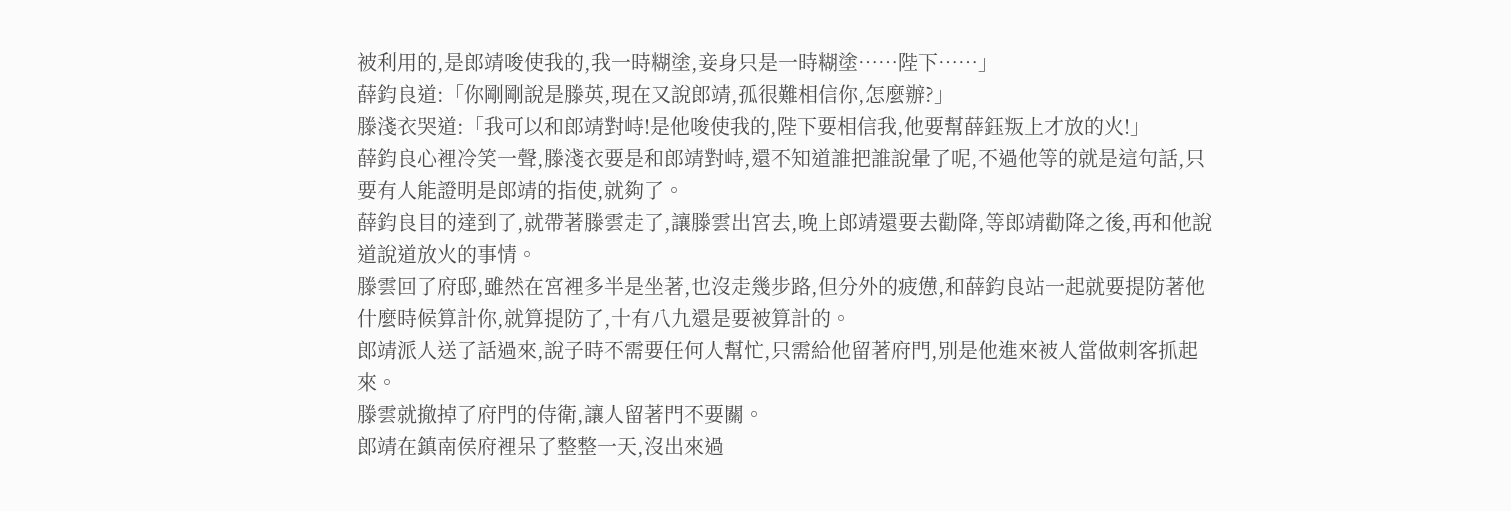被利用的,是郎靖唆使我的,我一時糊塗,妾身只是一時糊塗……陛下……」
薛鈞良道:「你剛剛說是滕英,現在又說郎靖,孤很難相信你,怎麼辦?」
滕淺衣哭道:「我可以和郎靖對峙!是他唆使我的,陛下要相信我,他要幫薛鈺叛上才放的火!」
薛鈞良心裡冷笑一聲,滕淺衣要是和郎靖對峙,還不知道誰把誰說暈了呢,不過他等的就是這句話,只要有人能證明是郎靖的指使,就夠了。
薛鈞良目的達到了,就帶著滕雲走了,讓滕雲出宮去,晚上郎靖還要去勸降,等郎靖勸降之後,再和他說道說道放火的事情。
滕雲回了府邸,雖然在宮裡多半是坐著,也沒走幾步路,但分外的疲憊,和薛鈞良站一起就要提防著他什麼時候算計你,就算提防了,十有八九還是要被算計的。
郎靖派人送了話過來,說子時不需要任何人幫忙,只需給他留著府門,別是他進來被人當做刺客抓起來。
滕雲就撤掉了府門的侍衛,讓人留著門不要關。
郎靖在鎮南侯府裡呆了整整一天,沒出來過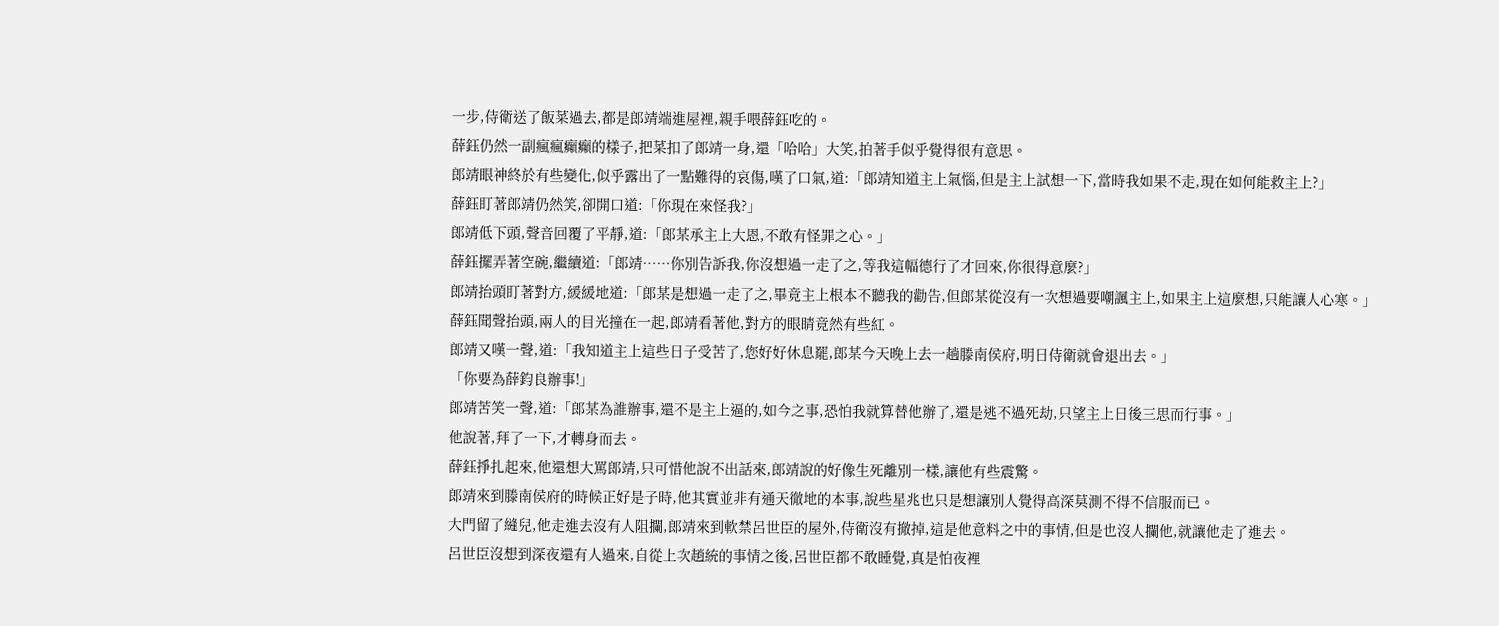一步,侍衛送了飯菜過去,都是郎靖端進屋裡,親手喂薛鈺吃的。
薛鈺仍然一副瘋瘋癲癲的樣子,把菜扣了郎靖一身,還「哈哈」大笑,拍著手似乎覺得很有意思。
郎靖眼神終於有些變化,似乎露出了一點難得的哀傷,嘆了口氣,道:「郎靖知道主上氣惱,但是主上試想一下,當時我如果不走,現在如何能救主上?」
薛鈺盯著郎靖仍然笑,卻開口道:「你現在來怪我?」
郎靖低下頭,聲音回覆了平靜,道:「郎某承主上大恩,不敢有怪罪之心。」
薛鈺擺弄著空碗,繼續道:「郎靖……你別告訴我,你沒想過一走了之,等我這幅德行了才回來,你很得意麼?」
郎靖抬頭盯著對方,緩緩地道:「郎某是想過一走了之,畢竟主上根本不聽我的勸告,但郎某從沒有一次想過要嘲諷主上,如果主上這麼想,只能讓人心寒。」
薛鈺聞聲抬頭,兩人的目光撞在一起,郎靖看著他,對方的眼睛竟然有些紅。
郎靖又嘆一聲,道:「我知道主上這些日子受苦了,您好好休息罷,郎某今天晚上去一趟滕南侯府,明日侍衛就會退出去。」
「你要為薛鈞良辦事!」
郎靖苦笑一聲,道:「郎某為誰辦事,還不是主上逼的,如今之事,恐怕我就算替他辦了,還是逃不過死劫,只望主上日後三思而行事。」
他說著,拜了一下,才轉身而去。
薛鈺掙扎起來,他還想大罵郎靖,只可惜他說不出話來,郎靖說的好像生死離別一樣,讓他有些震驚。
郎靖來到滕南侯府的時候正好是子時,他其實並非有通天徹地的本事,說些星兆也只是想讓別人覺得高深莫測不得不信服而已。
大門留了縫兒,他走進去沒有人阻攔,郎靖來到軟禁呂世臣的屋外,侍衛沒有撤掉,這是他意料之中的事情,但是也沒人攔他,就讓他走了進去。
呂世臣沒想到深夜還有人過來,自從上次趙統的事情之後,呂世臣都不敢睡覺,真是怕夜裡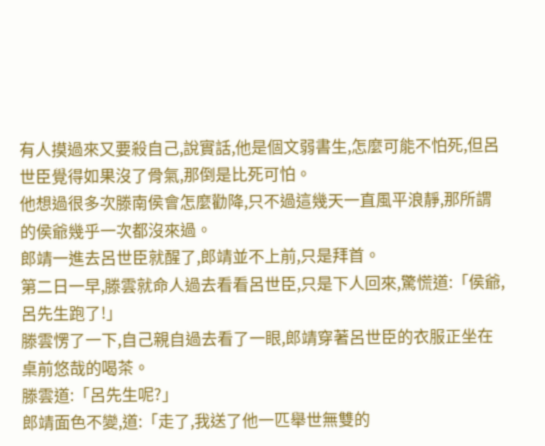有人摸過來又要殺自己,說實話,他是個文弱書生,怎麼可能不怕死,但呂世臣覺得如果沒了骨氣,那倒是比死可怕。
他想過很多次滕南侯會怎麼勸降,只不過這幾天一直風平浪靜,那所謂的侯爺幾乎一次都沒來過。
郎靖一進去呂世臣就醒了,郎靖並不上前,只是拜首。
第二日一早,滕雲就命人過去看看呂世臣,只是下人回來,驚慌道:「侯爺,呂先生跑了!」
滕雲愣了一下,自己親自過去看了一眼,郎靖穿著呂世臣的衣服正坐在桌前悠哉的喝茶。
滕雲道:「呂先生呢?」
郎靖面色不變,道:「走了,我送了他一匹舉世無雙的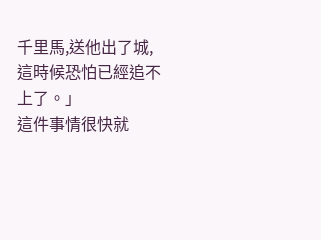千里馬,送他出了城,這時候恐怕已經追不上了。」
這件事情很快就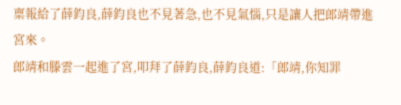稟報給了薛鈞良,薛鈞良也不見著急,也不見氣惱,只是讓人把郎靖帶進宮來。
郎靖和滕雲一起進了宮,叩拜了薛鈞良,薛鈞良道:「郎靖,你知罪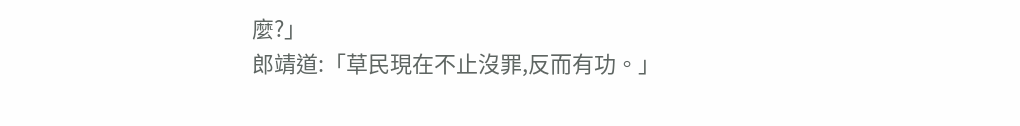麼?」
郎靖道:「草民現在不止沒罪,反而有功。」